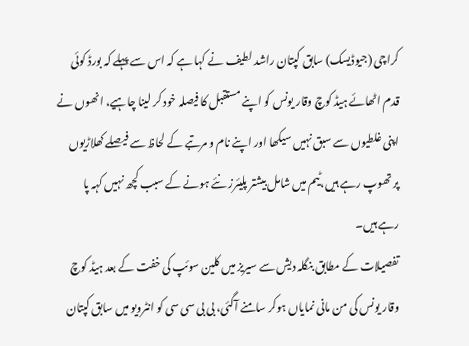کراچی (جیوڈیسک) سابق کپتان راشد لطیف نے کہا ہے کہ اس سے پہلے کہ بورڈ کوئی قدم اٹھائے ہیڈ کوچ وقار یونس کو اپنے مستقبل کا فیصلہ خود کر لینا چاہیے، انھوں نے اپنی غلطیوں سے سبق نہیں سیکھا اور اپنے نام و مرتبے کے لحاظ سے فیصلے کھلاڑیوں پر تھوپ رہے ہیں،ٹیم میں شامل بیشتر پلیئرز نئے ہونے کے سبب کچھ نہیں کہہ پا رہے ہیں۔
تفصیلات کے مطابق بنگلہ دیش سے سیریز میں کلین سوئپ کی خفت کے بعد ہیڈ کوچ وقار یونس کی من مانی نمایاں ہوکر سامنے آگئی، بی بی سی سی کو انٹرویو میں سابق کپتان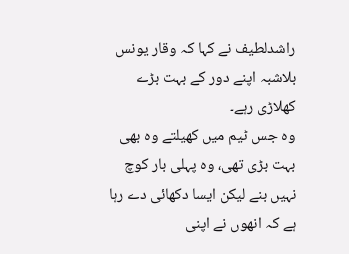راشدلطیف نے کہا کہ وقار یونس بلاشبہ اپنے دور کے بہت بڑے کھلاڑی رہے۔
وہ جس ٹیم میں کھیلتے وہ بھی بہت بڑی تھی، وہ پہلی بار کوچ نہیں بنے لیکن ایسا دکھائی دے رہا ہے کہ انھوں نے اپنی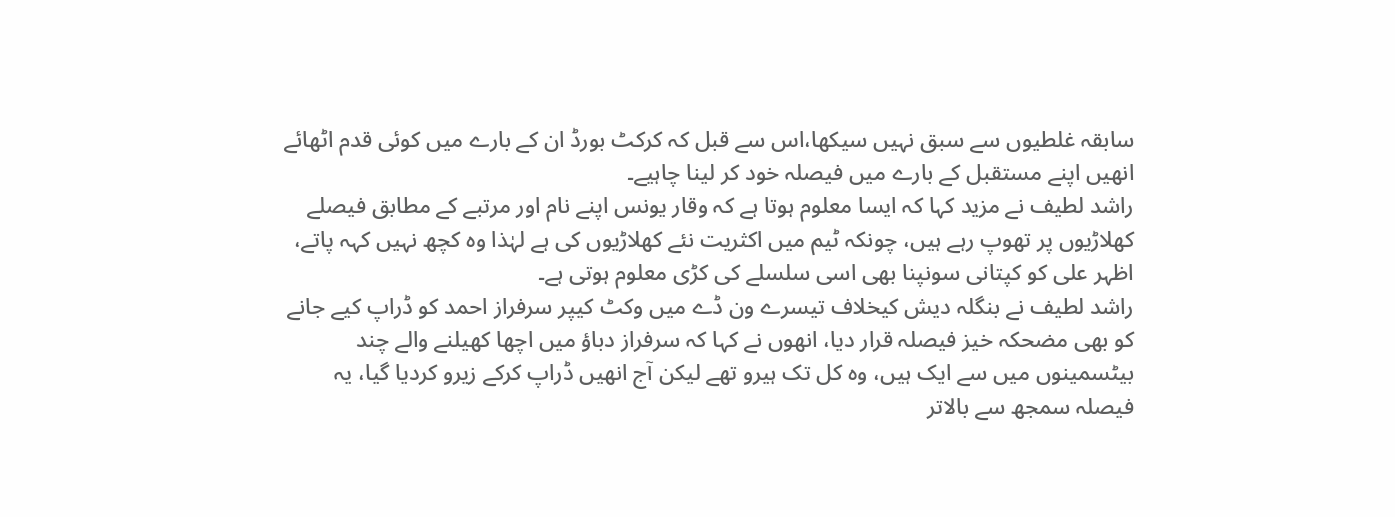سابقہ غلطیوں سے سبق نہیں سیکھا،اس سے قبل کہ کرکٹ بورڈ ان کے بارے میں کوئی قدم اٹھائے انھیں اپنے مستقبل کے بارے میں فیصلہ خود کر لینا چاہیے۔
راشد لطیف نے مزید کہا کہ ایسا معلوم ہوتا ہے کہ وقار یونس اپنے نام اور مرتبے کے مطابق فیصلے کھلاڑیوں پر تھوپ رہے ہیں، چونکہ ٹیم میں اکثریت نئے کھلاڑیوں کی ہے لہٰذا وہ کچھ نہیں کہہ پاتے، اظہر علی کو کپتانی سونپنا بھی اسی سلسلے کی کڑی معلوم ہوتی ہے۔
راشد لطیف نے بنگلہ دیش کیخلاف تیسرے ون ڈے میں وکٹ کیپر سرفراز احمد کو ڈراپ کیے جانے کو بھی مضحکہ خیز فیصلہ قرار دیا، انھوں نے کہا کہ سرفراز دباؤ میں اچھا کھیلنے والے چند بیٹسمینوں میں سے ایک ہیں، وہ کل تک ہیرو تھے لیکن آج انھیں ڈراپ کرکے زیرو کردیا گیا، یہ فیصلہ سمجھ سے بالاتر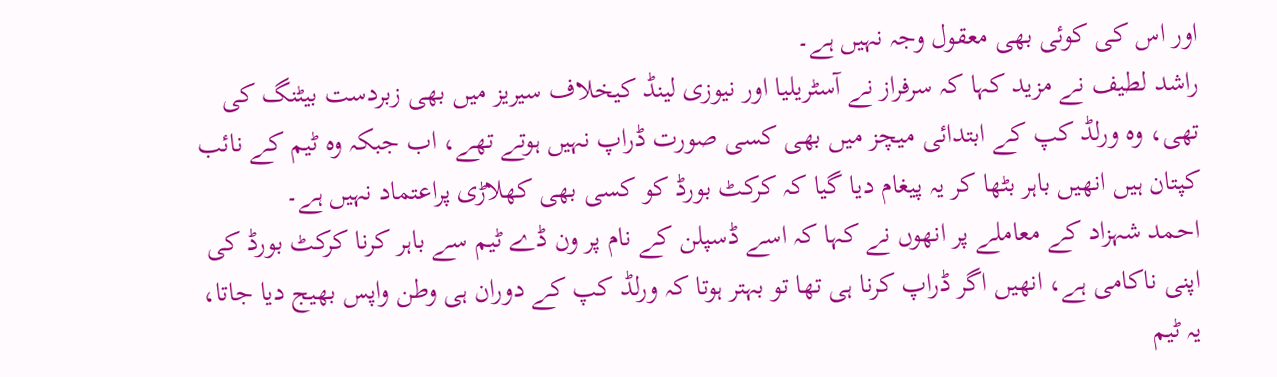اور اس کی کوئی بھی معقول وجہ نہیں ہے۔
راشد لطیف نے مزید کہا کہ سرفراز نے آسٹریلیا اور نیوزی لینڈ کیخلاف سیریز میں بھی زبردست بیٹنگ کی تھی، وہ ورلڈ کپ کے ابتدائی میچز میں بھی کسی صورت ڈراپ نہیں ہوتے تھے، اب جبکہ وہ ٹیم کے نائب کپتان ہیں انھیں باہر بٹھا کر یہ پیغام دیا گیا کہ کرکٹ بورڈ کو کسی بھی کھلاڑی پراعتماد نہیں ہے۔
احمد شہزاد کے معاملے پر انھوں نے کہا کہ اسے ڈسپلن کے نام پر ون ڈے ٹیم سے باہر کرنا کرکٹ بورڈ کی اپنی ناکامی ہے، انھیں اگر ڈراپ کرنا ہی تھا تو بہتر ہوتا کہ ورلڈ کپ کے دوران ہی وطن واپس بھیج دیا جاتا، یہ ٹیم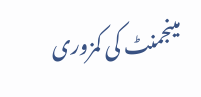مینجمنٹ کی کمزوری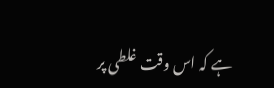ہے کہ اس وقت غلطی پر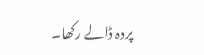پردہ ڈالے رکھا۔